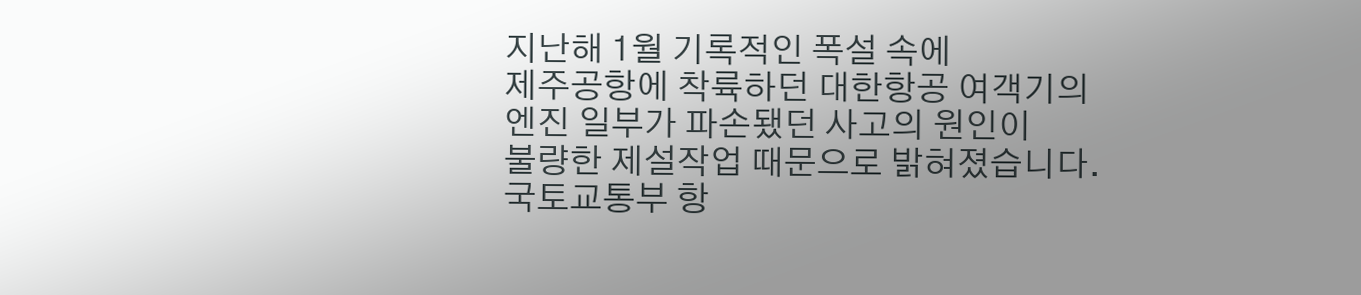지난해 1월 기록적인 폭설 속에
제주공항에 착륙하던 대한항공 여객기의
엔진 일부가 파손됐던 사고의 원인이
불량한 제설작업 때문으로 밝혀졌습니다.
국토교통부 항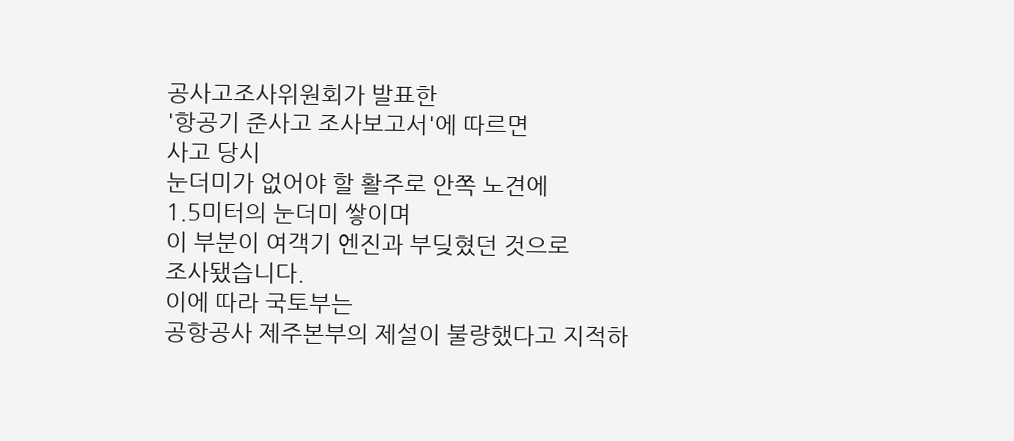공사고조사위원회가 발표한
'항공기 준사고 조사보고서'에 따르면
사고 당시
눈더미가 없어야 할 활주로 안쪽 노견에
1.5미터의 눈더미 쌓이며
이 부분이 여객기 엔진과 부딪혔던 것으로
조사됐습니다.
이에 따라 국토부는
공항공사 제주본부의 제설이 불량했다고 지적하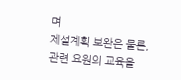며
제설계획 보완은 물론, 관련 요원의 교육을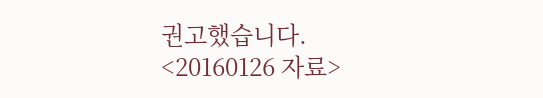권고했습니다.
<20160126 자료>